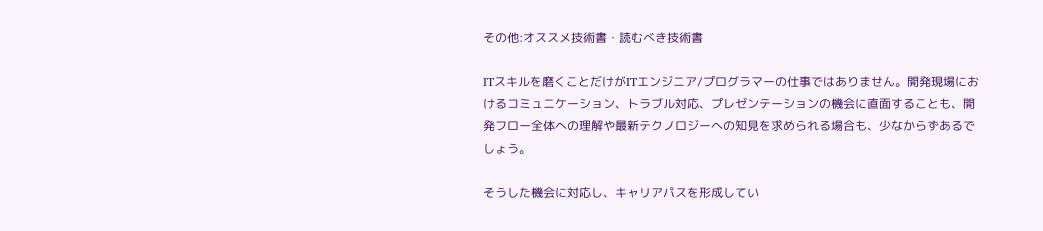その他:オススメ技術書・読むべき技術書

ITスキルを磨くことだけがITエンジニア/プログラマーの仕事ではありません。開発現場におけるコミュニケーション、トラブル対応、プレゼンテーションの機会に直面することも、開発フロー全体への理解や最新テクノロジーへの知見を求められる場合も、少なからずあるでしょう。

そうした機会に対応し、キャリアパスを形成してい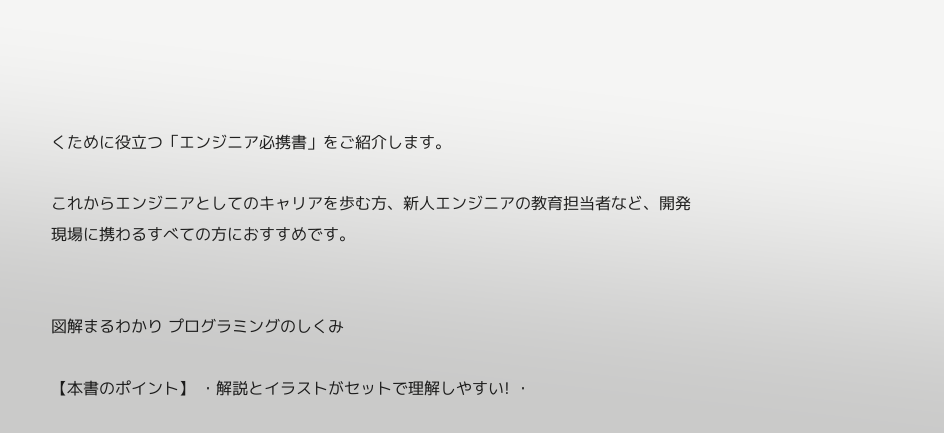くために役立つ「エンジニア必携書」をご紹介します。

これからエンジニアとしてのキャリアを歩む方、新人エンジニアの教育担当者など、開発現場に携わるすべての方におすすめです。


図解まるわかり プログラミングのしくみ

【本書のポイント】 ・解説とイラストがセットで理解しやすい! ・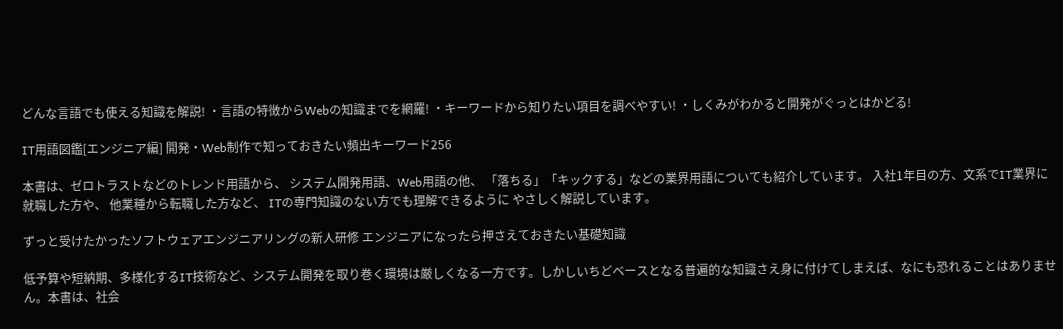どんな言語でも使える知識を解説! ・言語の特徴からWebの知識までを網羅! ・キーワードから知りたい項目を調べやすい! ・しくみがわかると開発がぐっとはかどる!

IT用語図鑑[エンジニア編] 開発・Web制作で知っておきたい頻出キーワード256

本書は、ゼロトラストなどのトレンド用語から、 システム開発用語、Web用語の他、 「落ちる」「キックする」などの業界用語についても紹介しています。 入社1年目の方、文系でIT業界に就職した方や、 他業種から転職した方など、 ITの専門知識のない方でも理解できるように やさしく解説しています。

ずっと受けたかったソフトウェアエンジニアリングの新人研修 エンジニアになったら押さえておきたい基礎知識

低予算や短納期、多様化するIT技術など、システム開発を取り巻く環境は厳しくなる一方です。しかしいちどベースとなる普遍的な知識さえ身に付けてしまえば、なにも恐れることはありません。本書は、社会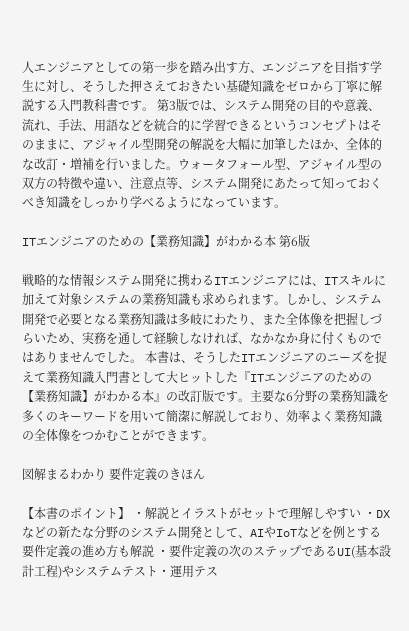人エンジニアとしての第一歩を踏み出す方、エンジニアを目指す学生に対し、そうした押さえておきたい基礎知識をゼロから丁寧に解説する入門教科書です。 第3版では、システム開発の目的や意義、流れ、手法、用語などを統合的に学習できるというコンセプトはそのままに、アジャイル型開発の解説を大幅に加筆したほか、全体的な改訂・増補を行いました。ウォータフォール型、アジャイル型の双方の特徴や違い、注意点等、システム開発にあたって知っておくべき知識をしっかり学べるようになっています。

ITエンジニアのための【業務知識】がわかる本 第6版

戦略的な情報システム開発に携わるITエンジニアには、ITスキルに加えて対象システムの業務知識も求められます。しかし、システム開発で必要となる業務知識は多岐にわたり、また全体像を把握しづらいため、実務を通して経験しなければ、なかなか身に付くものではありませんでした。 本書は、そうしたITエンジニアのニーズを捉えて業務知識入門書として大ヒットした『ITエンジニアのための【業務知識】がわかる本』の改訂版です。主要な6分野の業務知識を多くのキーワードを用いて簡潔に解説しており、効率よく業務知識の全体像をつかむことができます。

図解まるわかり 要件定義のきほん

【本書のポイント】 ・解説とイラストがセットで理解しやすい ・DXなどの新たな分野のシステム開発として、AIやIoTなどを例とする要件定義の進め方も解説 ・要件定義の次のステップであるUI(基本設計工程)やシステムテスト・運用テス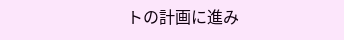トの計画に進み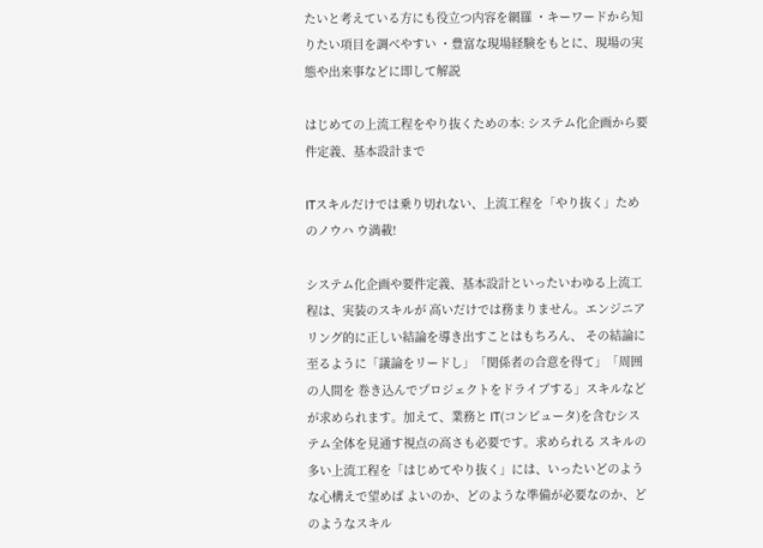たいと考えている方にも役立つ内容を網羅 ・キーワードから知りたい項目を調べやすい ・豊富な現場経験をもとに、現場の実態や出来事などに即して解説

はじめての上流工程をやり抜くための本: システム化企画から要件定義、基本設計まで

ITスキルだけでは乗り切れない、上流工程を「やり抜く」ためのノウハ ウ満載!

システム化企画や要件定義、基本設計といったいわゆる上流工程は、実装のスキルが 高いだけでは務まりません。エンジニアリング的に正しい結論を導き出すことはもちろん、 その結論に至るように「議論をリードし」「関係者の合意を得て」「周囲の人間を 巻き込んでプロジェクトをドライブする」スキルなどが求められます。加えて、業務と IT(コンピュータ)を含むシステム全体を見通す視点の高さも必要です。求められる スキルの多い上流工程を「はじめてやり抜く」には、いったいどのような心構えで望めば よいのか、どのような準備が必要なのか、どのようなスキル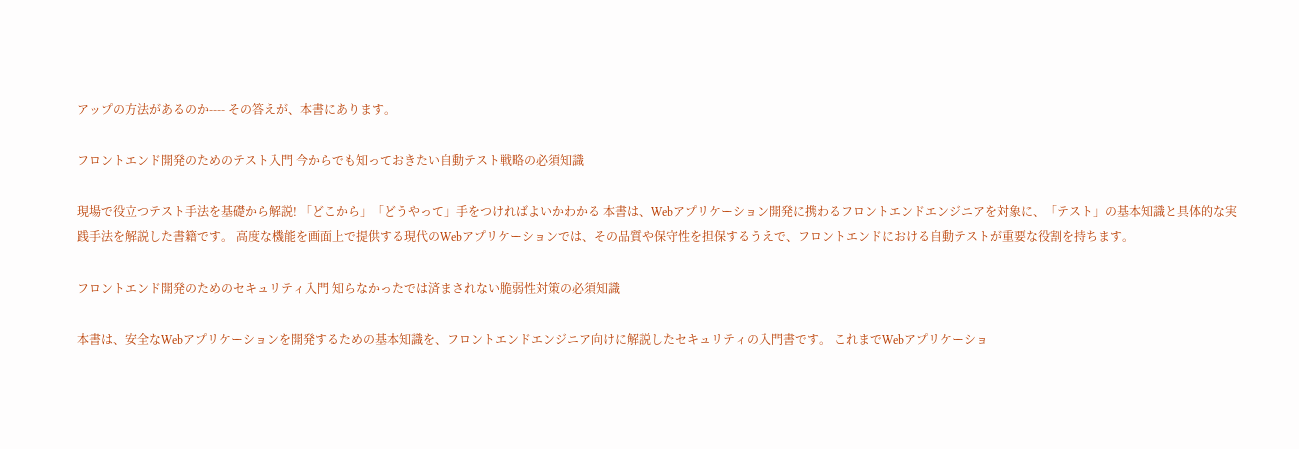アップの方法があるのか---- その答えが、本書にあります。

フロントエンド開発のためのテスト入門 今からでも知っておきたい自動テスト戦略の必須知識

現場で役立つテスト手法を基礎から解説! 「どこから」「どうやって」手をつければよいかわかる 本書は、Webアプリケーション開発に携わるフロントエンドエンジニアを対象に、「テスト」の基本知識と具体的な実践手法を解説した書籍です。 高度な機能を画面上で提供する現代のWebアプリケーションでは、その品質や保守性を担保するうえで、フロントエンドにおける自動テストが重要な役割を持ちます。

フロントエンド開発のためのセキュリティ入門 知らなかったでは済まされない脆弱性対策の必須知識

本書は、安全なWebアプリケーションを開発するための基本知識を、フロントエンドエンジニア向けに解説したセキュリティの入門書です。 これまでWebアプリケーショ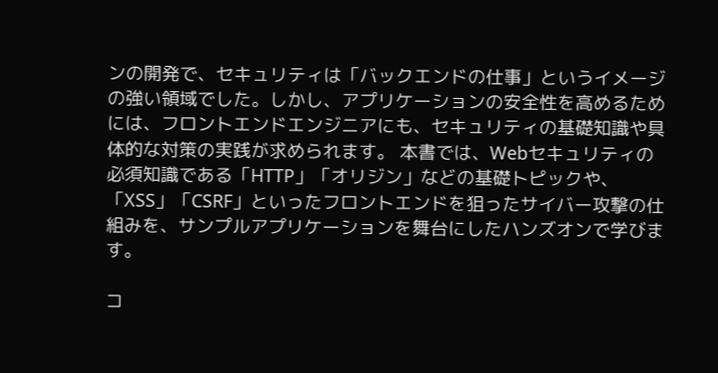ンの開発で、セキュリティは「バックエンドの仕事」というイメージの強い領域でした。しかし、アプリケーションの安全性を高めるためには、フロントエンドエンジニアにも、セキュリティの基礎知識や具体的な対策の実践が求められます。 本書では、Webセキュリティの必須知識である「HTTP」「オリジン」などの基礎トピックや、「XSS」「CSRF」といったフロントエンドを狙ったサイバー攻撃の仕組みを、サンプルアプリケーションを舞台にしたハンズオンで学びます。

コ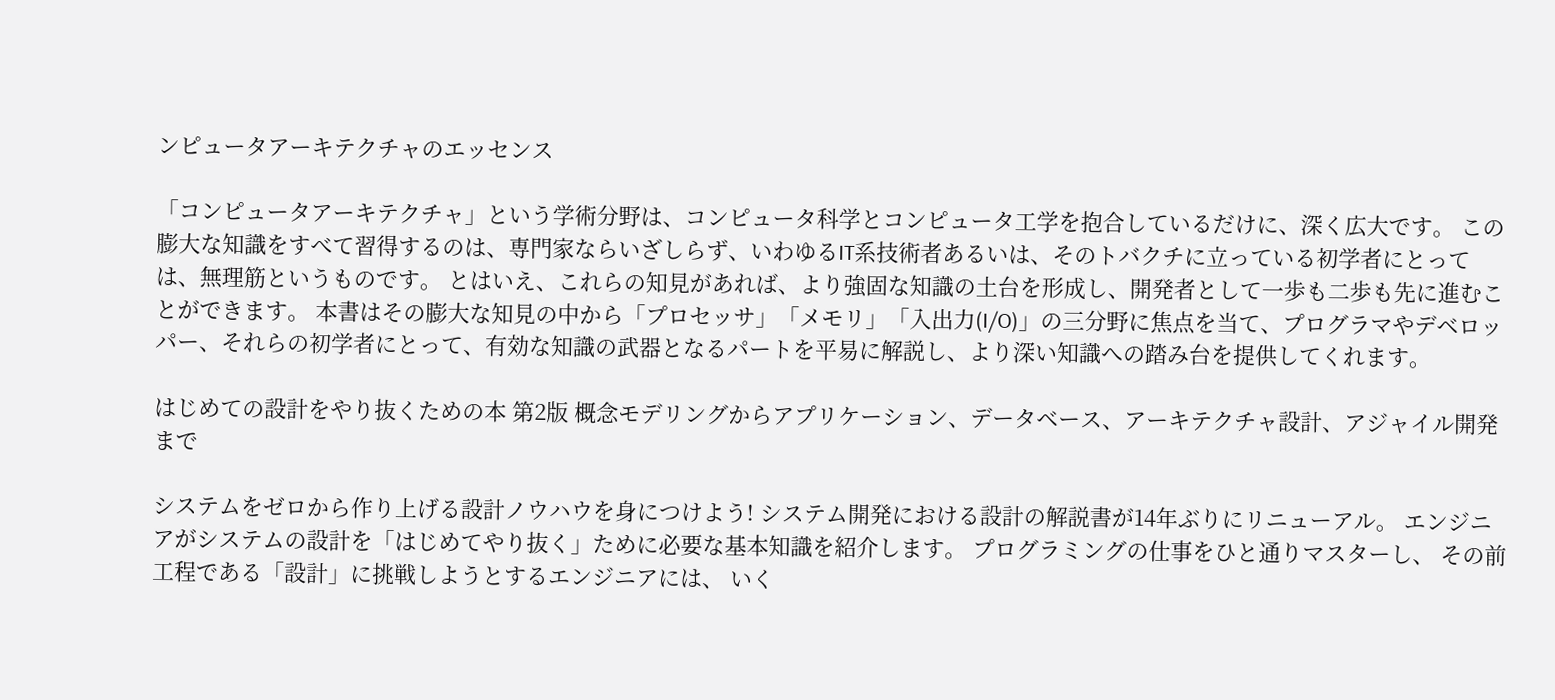ンピュータアーキテクチャのエッセンス

「コンピュータアーキテクチャ」という学術分野は、コンピュータ科学とコンピュータ工学を抱合しているだけに、深く広大です。 この膨大な知識をすべて習得するのは、専門家ならいざしらず、いわゆるIT系技術者あるいは、そのトバクチに立っている初学者にとっては、無理筋というものです。 とはいえ、これらの知見があれば、より強固な知識の土台を形成し、開発者として一歩も二歩も先に進むことができます。 本書はその膨大な知見の中から「プロセッサ」「メモリ」「入出力(I/O)」の三分野に焦点を当て、プログラマやデベロッパー、それらの初学者にとって、有効な知識の武器となるパートを平易に解説し、より深い知識への踏み台を提供してくれます。

はじめての設計をやり抜くための本 第2版 概念モデリングからアプリケーション、データベース、アーキテクチャ設計、アジャイル開発まで

システムをゼロから作り上げる設計ノウハウを身につけよう! システム開発における設計の解説書が14年ぶりにリニューアル。 エンジニアがシステムの設計を「はじめてやり抜く」ために必要な基本知識を紹介します。 プログラミングの仕事をひと通りマスターし、 その前工程である「設計」に挑戦しようとするエンジニアには、 いく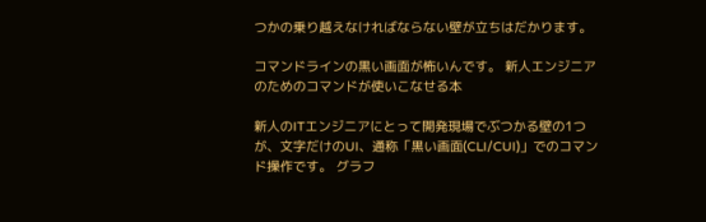つかの乗り越えなければならない壁が立ちはだかります。

コマンドラインの黒い画面が怖いんです。 新人エンジニアのためのコマンドが使いこなせる本

新人のITエンジニアにとって開発現場でぶつかる壁の1つが、文字だけのUI、通称「黒い画面(CLI/CUI)」でのコマンド操作です。 グラフ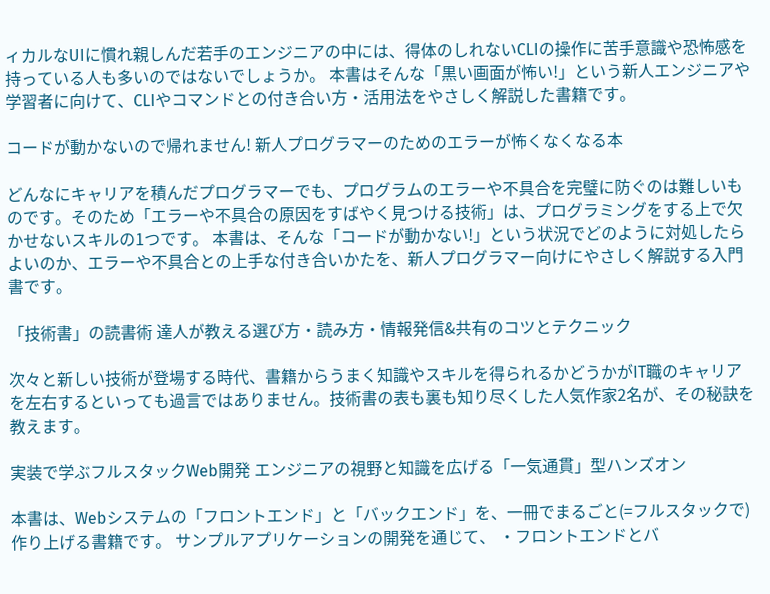ィカルなUIに慣れ親しんだ若手のエンジニアの中には、得体のしれないCLIの操作に苦手意識や恐怖感を持っている人も多いのではないでしょうか。 本書はそんな「黒い画面が怖い!」という新人エンジニアや学習者に向けて、CLIやコマンドとの付き合い方・活用法をやさしく解説した書籍です。

コードが動かないので帰れません! 新人プログラマーのためのエラーが怖くなくなる本

どんなにキャリアを積んだプログラマーでも、プログラムのエラーや不具合を完璧に防ぐのは難しいものです。そのため「エラーや不具合の原因をすばやく見つける技術」は、プログラミングをする上で欠かせないスキルの1つです。 本書は、そんな「コードが動かない!」という状況でどのように対処したらよいのか、エラーや不具合との上手な付き合いかたを、新人プログラマー向けにやさしく解説する入門書です。

「技術書」の読書術 達人が教える選び方・読み方・情報発信&共有のコツとテクニック

次々と新しい技術が登場する時代、書籍からうまく知識やスキルを得られるかどうかがIT職のキャリアを左右するといっても過言ではありません。技術書の表も裏も知り尽くした人気作家2名が、その秘訣を教えます。

実装で学ぶフルスタックWeb開発 エンジニアの視野と知識を広げる「一気通貫」型ハンズオン

本書は、Webシステムの「フロントエンド」と「バックエンド」を、一冊でまるごと(=フルスタックで)作り上げる書籍です。 サンプルアプリケーションの開発を通じて、 ・フロントエンドとバ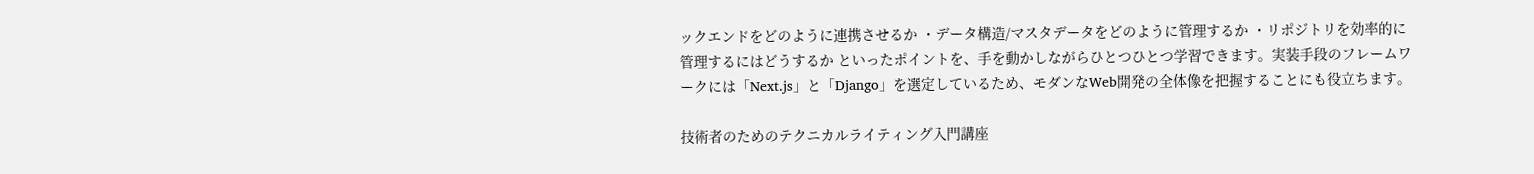ックエンドをどのように連携させるか ・データ構造/マスタデータをどのように管理するか ・リポジトリを効率的に管理するにはどうするか といったポイントを、手を動かしながらひとつひとつ学習できます。実装手段のフレームワークには「Next.js」と「Django」を選定しているため、モダンなWeb開発の全体像を把握することにも役立ちます。

技術者のためのテクニカルライティング入門講座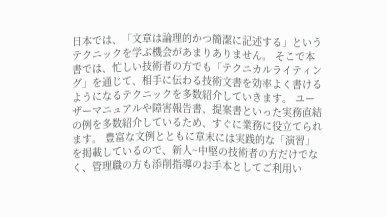日本では、「文章は論理的かつ簡潔に記述する」というテクニックを学ぶ機会があまりありません。 そこで本書では、忙しい技術者の方でも「テクニカルライティング」を通じて、相手に伝わる技術文書を効率よく書けるようになるテクニックを多数紹介していきます。 ユーザーマニュアルや障害報告書、提案書といった実務直結の例を多数紹介しているため、すぐに業務に役立てられます。 豊富な文例とともに章末には実践的な「演習」を掲載しているので、新人~中堅の技術者の方だけでなく、管理職の方も添削指導のお手本としてご利用い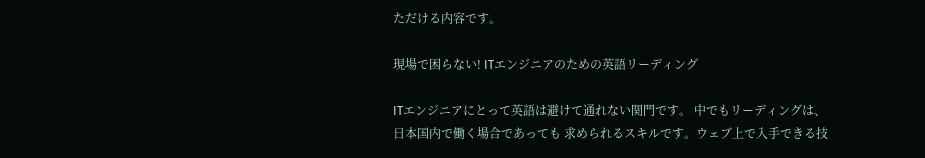ただける内容です。

現場で困らない! ITエンジニアのための英語リーディング

ITエンジニアにとって英語は避けて通れない関門です。 中でもリーディングは、日本国内で働く場合であっても 求められるスキルです。ウェブ上で入手できる技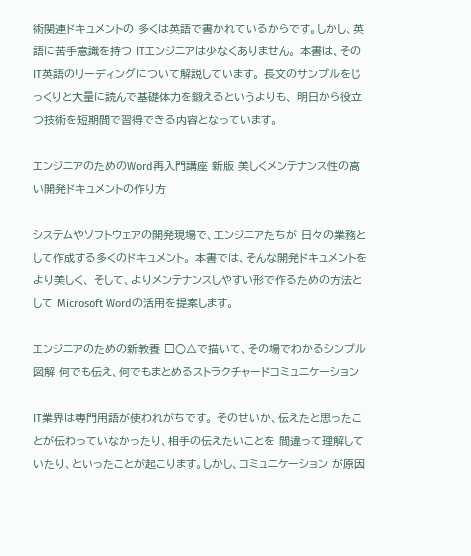術関連ドキュメントの 多くは英語で書かれているからです。しかし、英語に苦手意識を持つ ITエンジニアは少なくありません。 本書は、そのIT英語のリーディングについて解説しています。 長文のサンプルをじっくりと大量に読んで基礎体力を鍛えるというよりも、 明日から役立つ技術を短期間で習得できる内容となっています。

エンジニアのためのWord再入門講座 新版 美しくメンテナンス性の高い開発ドキュメントの作り方

システムやソフトウェアの開発現場で、エンジニアたちが 日々の業務として作成する多くのドキュメント。 本書では、そんな開発ドキュメントをより美しく、 そして、よりメンテナンスしやすい形で作るための方法として Microsoft Wordの活用を提案します。

エンジニアのための新教養 □○△で描いて、その場でわかるシンプル図解 何でも伝え、何でもまとめるストラクチャードコミュニケーション

IT業界は専門用語が使われがちです。 そのせいか、伝えたと思ったことが伝わっていなかったり、相手の伝えたいことを 間違って理解していたり、といったことが起こります。しかし、コミュニケーション が原因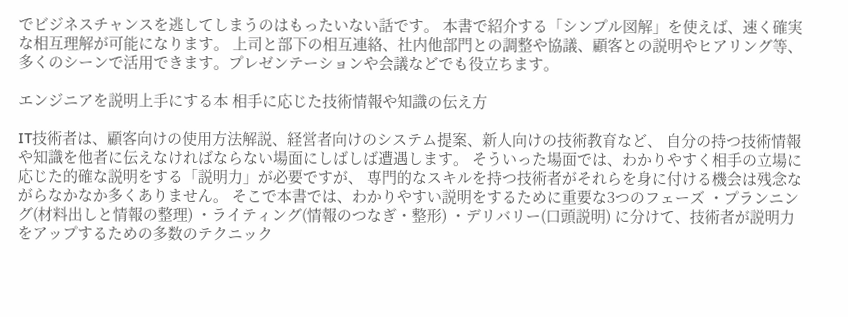でビジネスチャンスを逃してしまうのはもったいない話です。 本書で紹介する「シンプル図解」を使えば、速く確実な相互理解が可能になります。 上司と部下の相互連絡、社内他部門との調整や協議、顧客との説明やヒアリング等、 多くのシーンで活用できます。プレゼンテーションや会議などでも役立ちます。

エンジニアを説明上手にする本 相手に応じた技術情報や知識の伝え方

IT技術者は、顧客向けの使用方法解説、経営者向けのシステム提案、新人向けの技術教育など、 自分の持つ技術情報や知識を他者に伝えなければならない場面にしばしば遭遇します。 そういった場面では、わかりやすく相手の立場に応じた的確な説明をする「説明力」が必要ですが、 専門的なスキルを持つ技術者がそれらを身に付ける機会は残念ながらなかなか多くありません。 そこで本書では、わかりやすい説明をするために重要な3つのフェーズ ・プランニング(材料出しと情報の整理) ・ライティング(情報のつなぎ・整形) ・デリバリー(口頭説明) に分けて、技術者が説明力をアップするための多数のテクニック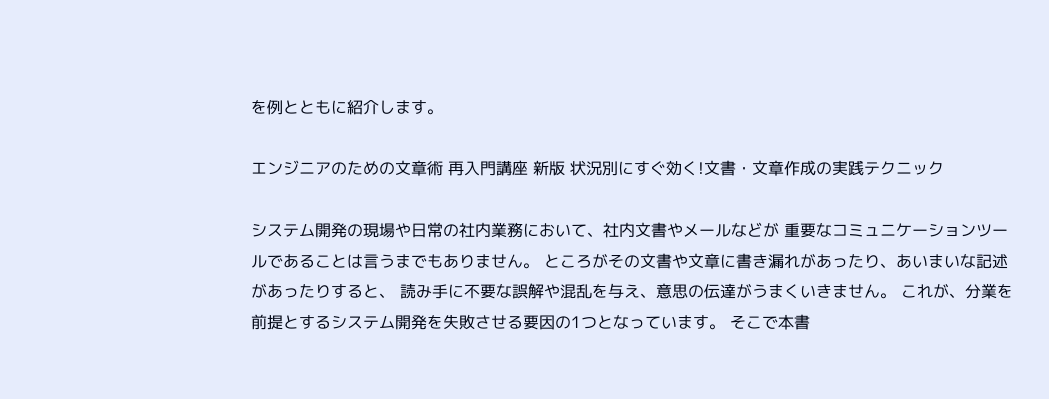を例とともに紹介します。

エンジニアのための文章術 再入門講座 新版 状況別にすぐ効く!文書・文章作成の実践テクニック

システム開発の現場や日常の社内業務において、社内文書やメールなどが 重要なコミュニケーションツールであることは言うまでもありません。 ところがその文書や文章に書き漏れがあったり、あいまいな記述があったりすると、 読み手に不要な誤解や混乱を与え、意思の伝達がうまくいきません。 これが、分業を前提とするシステム開発を失敗させる要因の1つとなっています。 そこで本書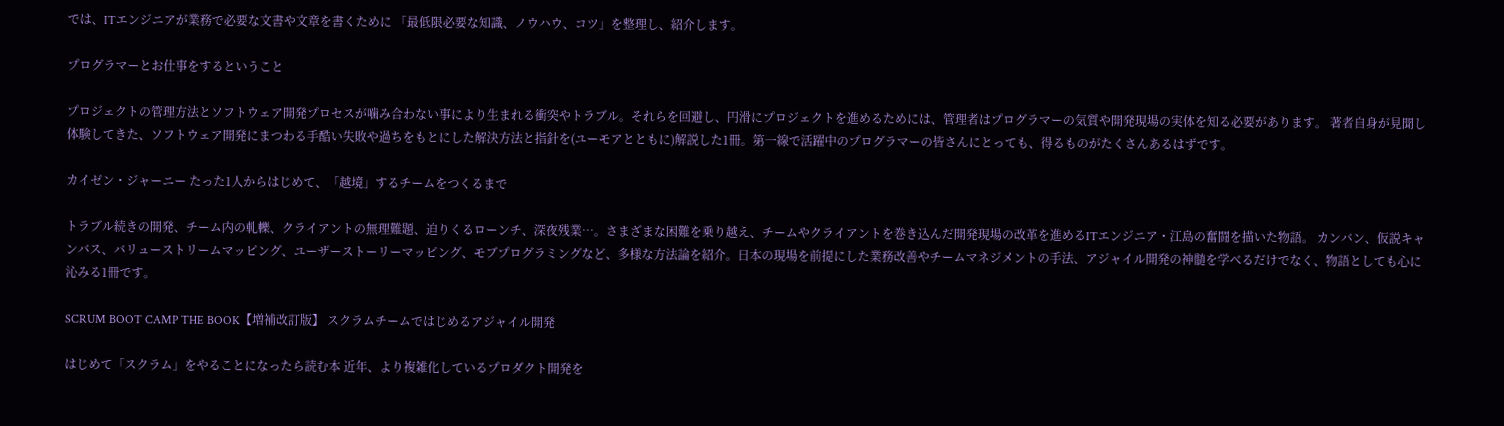では、ITエンジニアが業務で必要な文書や文章を書くために 「最低限必要な知識、ノウハウ、コツ」を整理し、紹介します。

プログラマーとお仕事をするということ

プロジェクトの管理方法とソフトウェア開発プロセスが噛み合わない事により生まれる衝突やトラブル。それらを回避し、円滑にプロジェクトを進めるためには、管理者はプログラマーの気質や開発現場の実体を知る必要があります。 著者自身が見聞し体験してきた、ソフトウェア開発にまつわる手酷い失敗や過ちをもとにした解決方法と指針を(ユーモアとともに)解説した1冊。第一線で活躍中のプログラマーの皆さんにとっても、得るものがたくさんあるはずです。

カイゼン・ジャーニー たった1人からはじめて、「越境」するチームをつくるまで

トラブル続きの開発、チーム内の軋轢、クライアントの無理難題、迫りくるローンチ、深夜残業…。さまざまな困難を乗り越え、チームやクライアントを巻き込んだ開発現場の改革を進めるITエンジニア・江島の奮闘を描いた物語。 カンバン、仮説キャンバス、バリューストリームマッピング、ユーザーストーリーマッピング、モブプログラミングなど、多様な方法論を紹介。日本の現場を前提にした業務改善やチームマネジメントの手法、アジャイル開発の神髄を学べるだけでなく、物語としても心に沁みる1冊です。

SCRUM BOOT CAMP THE BOOK【増補改訂版】 スクラムチームではじめるアジャイル開発

はじめて「スクラム」をやることになったら読む本 近年、より複雑化しているプロダクト開発を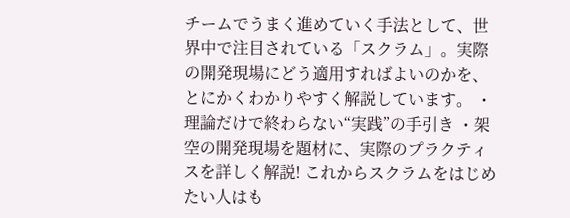チームでうまく進めていく手法として、世界中で注目されている「スクラム」。実際の開発現場にどう適用すればよいのかを、とにかくわかりやすく解説しています。 ・理論だけで終わらない“実践”の手引き ・架空の開発現場を題材に、実際のプラクティスを詳しく解説! これからスクラムをはじめたい人はも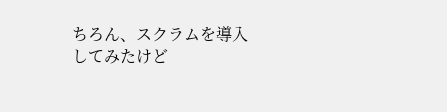ちろん、スクラムを導入してみたけど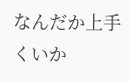なんだか上手くいか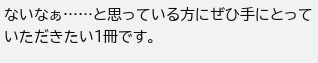ないなぁ……と思っている方にぜひ手にとっていただきたい1冊です。